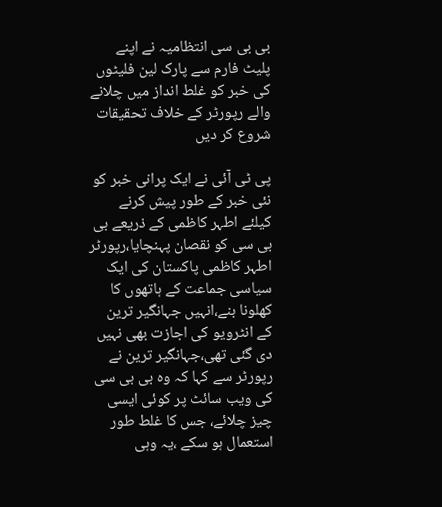بی بی سی انتظامیہ نے اپنے پلیٹ فارم سے پارک لین فلیٹوں کی خبر کو غلط انداز میں چلانے والے رپورٹر کے خلاف تحقیقات شروع کر دیں

پی ٹی آئی نے ایک پرانی خبر کو نئی خبر کے طور پیش کرنے کیلئے اطہر کاظمی کے ذریعے بی بی سی کو نقصان پہنچایا،رپورٹر اطہر کاظمی پاکستان کی ایک سیاسی جماعت کے ہاتھوں کا کھلونا بنے،انہیں جہانگیر ترین کے انٹرویو کی اجازت بھی نہیں دی گئی تھی،جہانگیر ترین نے رپورٹر سے کہا کہ وہ بی بی سی کی ویب سائٹ پر کوئی ایسی چیز چلائے، جس کا غلط طور استعمال ہو سکے ،یہ وہی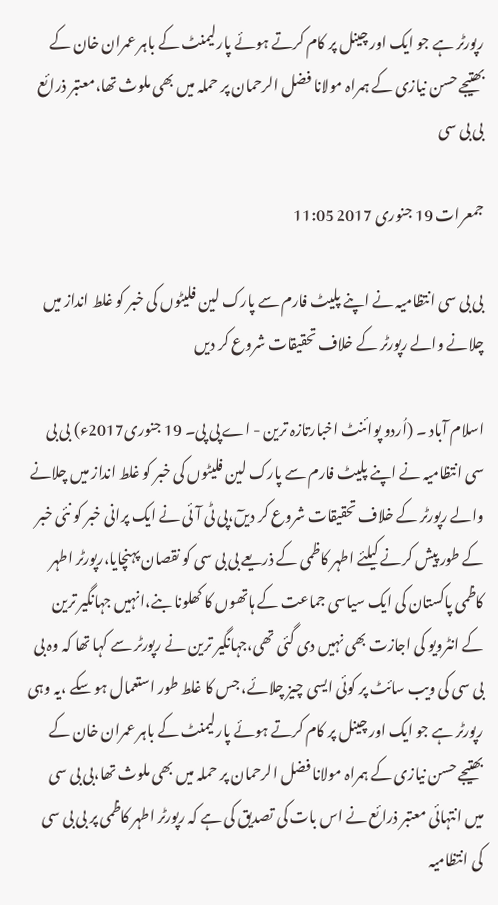رپورٹر ہے جو ایک اور چینل پر کام کرتے ہوئے پارلیمنٹ کے باہر عمران خان کے بھتیجے حسن نیازی کے ہمراہ مولانا فضل الرحمان پر حملہ میں بھی ملوث تھا،معتبر ذرائع بی بی سی

جمعرات 19 جنوری 2017 11:05

بی بی سی انتظامیہ نے اپنے پلیٹ فارم سے پارک لین فلیٹوں کی خبر کو غلط انداز میں چلانے والے رپورٹر کے خلاف تحقیقات شروع کر دیں

اسلام آباد ۔ (اُردو پوائنٹ اخبارتازہ ترین - اے پی پی۔ 19 جنوری2017ء) بی بی سی انتظامیہ نے اپنے پلیٹ فارم سے پارک لین فلیٹوں کی خبر کو غلط انداز میں چلانے والے رپورٹر کے خلاف تحقیقات شروع کر دیںٓ،پی ٹی آئی نے ایک پرانی خبر کو نئی خبر کے طور پیش کرنے کیلئے اطہر کاظمی کے ذریعے بی بی سی کو نقصان پہنچایا،رپورٹر اطہر کاظمی پاکستان کی ایک سیاسی جماعت کے ہاتھوں کا کھلونا بنے،انہیں جہانگیر ترین کے انٹرویو کی اجازت بھی نہیں دی گئی تھی،جہانگیر ترین نے رپورٹر سے کہا تھا کہ وہ بی بی سی کی ویب سائٹ پر کوئی ایسی چیز چلائے، جس کا غلط طور استعمال ہو سکے ،یہ وہی رپورٹر ہے جو ایک اور چینل پر کام کرتے ہوئے پارلیمنٹ کے باہر عمران خان کے بھتیجے حسن نیازی کے ہمراہ مولانا فضل الرحمان پر حملہ میں بھی ملوث تھا،بی بی سی میں انتہائی معتبر ذرائع نے اس بات کی تصدیق کی ہے کہ رپورٹر اطہر کاظمی پر بی بی سی کی انتظامیہ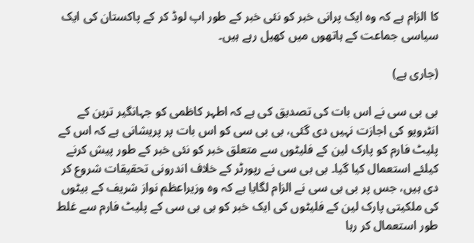کا الزام ہے کہ وہ ایک پرانی خبر کو نئی خبر کے طور اپ لوڈ کر کے پاکستان کی ایک سیاسی جماعت کے ہاتھوں میں کھیل رہے ہیں۔

(جاری ہے)

بی بی سی نے اس بات کی تصدیق کی ہے کہ اطہر کاظمی کو جہانگیر ترین کے انٹرویو کی اجازت نہیں دی گئی، بی بی سی کو اس بات پر پریشانی ہے کہ اس کے پلیٹ فارم کو پارک لین کے فلیٹوں سے متعلق خبر کو نئی خبر کے طور پیش کرنے کیلئے استعمال کیا گیا۔ بی بی سی نے رپورٹر کے خلاف اندرونی تحقیقات شروع کر دی ہیں، جس پر بی بی سی نے الزام لگایا ہے کہ وہ وزیراعظم نواز شریف کے بیٹوں کی ملکیتی پارک لین کے فلیٹوں کی ایک خبر کو بی بی سی کے پلیٹ فارم سے غلط طور استعمال کر رہا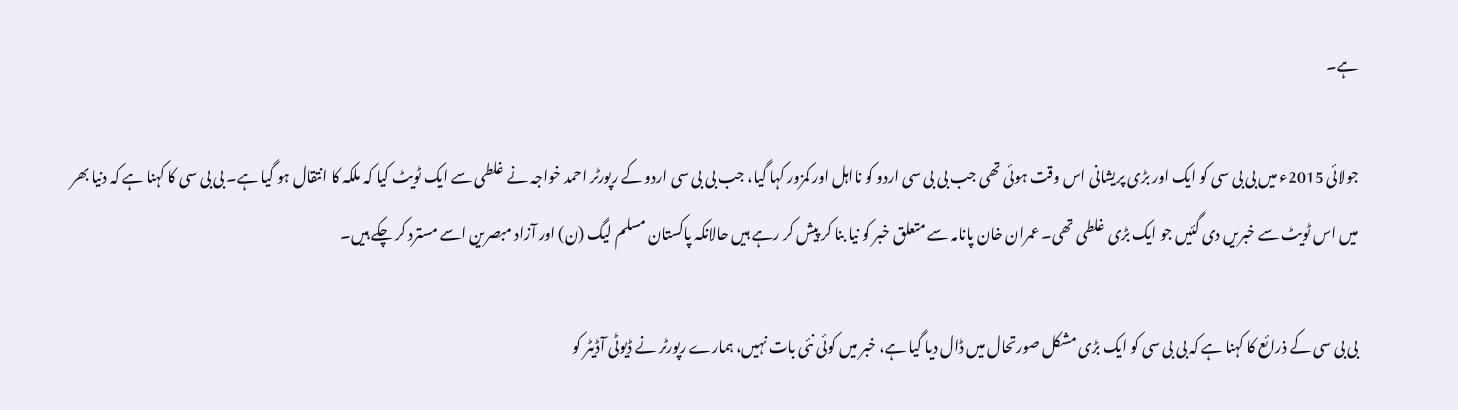ہے۔

جولائی 2015ء میں بی بی سی کو ایک اور بڑی پریشانی اس وقت ہوئی تھی جب بی بی سی اردو کو نااہل اور کمزور کہا گیا، جب بی بی سی اردو کے رپورٹر احمد خواجہ نے غلطی سے ایک ٹویٹ کیا کہ ملکہ کا انتقال ہو گیا ہے۔ بی بی سی کا کہنا ہے کہ دنیا بھر میں اس ٹویٹ سے خبریں دی گئیں جو ایک بڑی غلطی تھی۔ عمران خان پانامہ سے متعلق خبر کو نیا بنا کر پیش کر رہے ہیں حالانکہ پاکستان مسلم لیگ (ن) اور آزاد مبصرین اسے مسترد کر چکے ہیں۔

بی بی سی کے ذرائع کا کہنا ہے کہ بی بی سی کو ایک بڑی مشکل صورتحال میں ڈال دیا گیا ہے، خبر میں کوئی نئی بات نہیں، ہمارے رپورٹر نے ڈیوٹی آڈیٹر کو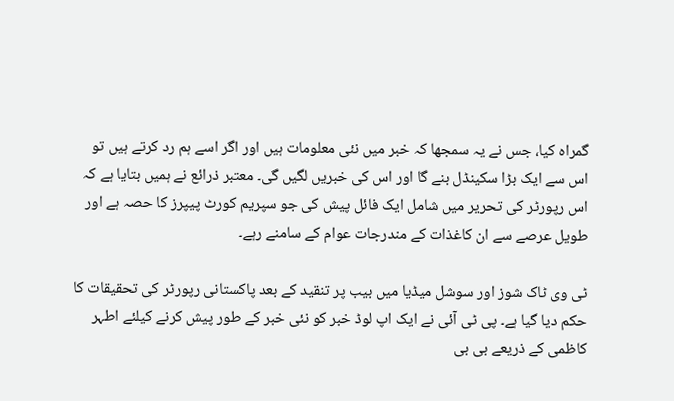گمراہ کیا، جس نے یہ سمجھا کہ خبر میں نئی معلومات ہیں اور اگر اسے ہم رد کرتے ہیں تو اس سے ایک بڑا سکینڈل بنے گا اور اس کی خبریں لگیں گی۔ معتبر ذرائع نے ہمیں بتایا ہے کہ اس رپورٹر کی تحریر میں شامل ایک فائل پیش کی جو سپریم کورٹ پیپرز کا حصہ ہے اور طویل عرصے سے ان کاغذات کے مندرجات عوام کے سامنے رہے۔

ٹی وی ٹاک شوز اور سوشل میڈیا میں بیب پر تنقید کے بعد پاکستانی رپورٹر کی تحقیقات کا حکم دیا گیا ہے۔ پی ٹی آئی نے ایک اپ لوڈ خبر کو نئی خبر کے طور پیش کرنے کیلئے اطہر کاظمی کے ذریعے بی بی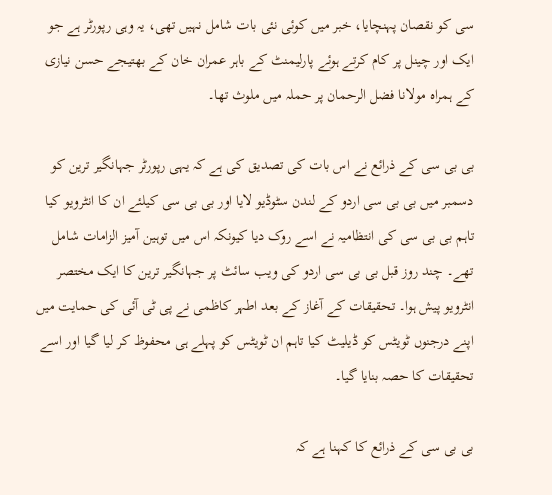سی کو نقصان پہنچایا، خبر میں کوئی نئی بات شامل نہیں تھی، یہ وہی رپورٹر ہے جو ایک اور چینل پر کام کرتے ہوئے پارلیمنٹ کے باہر عمران خان کے بھتیجے حسن نیازی کے ہمراہ مولانا فضل الرحمان پر حملہ میں ملوث تھا۔

بی بی سی کے ذرائع نے اس بات کی تصدیق کی ہے کہ یہی رپورٹر جہانگیر ترین کو دسمبر میں بی بی سی اردو کے لندن سٹوڈیو لایا اور بی بی سی کیلئے ان کا انٹرویو کیا تاہم بی بی سی کی انتظامیہ نے اسے روک دیا کیونکہ اس میں توہین آمیز الزامات شامل تھے۔ چند روز قبل بی بی سی اردو کی ویب سائٹ پر جہانگیر ترین کا ایک مختصر انٹرویو پیش ہوا۔ تحقیقات کے آغاز کے بعد اطہر کاظمی نے پی ٹی آئی کی حمایت میں اپنے درجنوں ٹویٹس کو ڈیلیٹ کیا تاہم ان ٹویٹس کو پہلے ہی محفوظ کر لیا گیا اور اسے تحقیقات کا حصہ بنایا گیا۔

بی بی سی کے ذرائع کا کہنا ہے کہ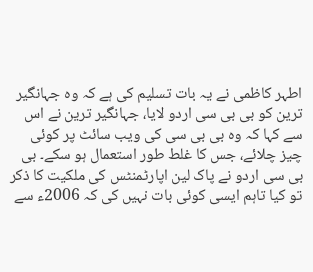اطہر کاظمی نے یہ بات تسلیم کی ہے کہ وہ جہانگیر ترین کو بی بی سی اردو لایا، جہانگیر ترین نے اس سے کہا کہ وہ بی بی سی کی ویب سائٹ پر کوئی چیز چلائے، جس کا غلط طور استعمال ہو سکے۔ بی بی سی اردو نے پاک لین اپارٹمنٹس کی ملکیت کا ذکر تو کیا تاہم ایسی کوئی بات نہیں کی کہ 2006ء سے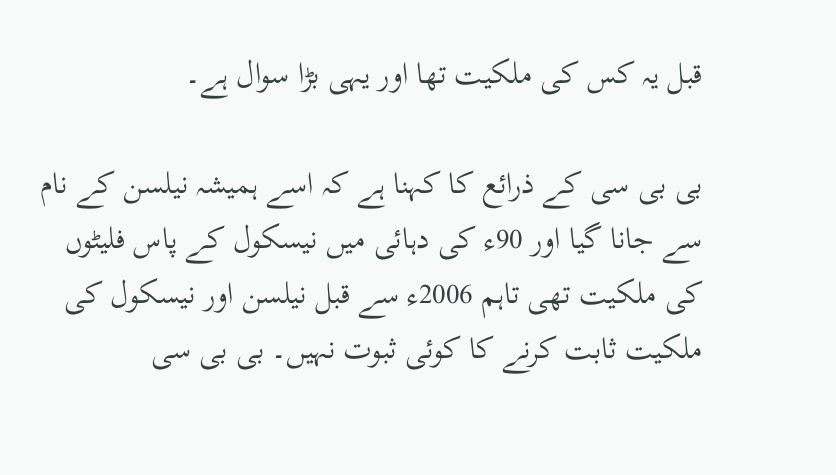قبل یہ کس کی ملکیت تھا اور یہی بڑا سوال ہے۔

بی بی سی کے ذرائع کا کہنا ہے کہ اسے ہمیشہ نیلسن کے نام سے جانا گیا اور 90ء کی دہائی میں نیسکول کے پاس فلیٹوں کی ملکیت تھی تاہم 2006ء سے قبل نیلسن اور نیسکول کی ملکیت ثابت کرنے کا کوئی ثبوت نہیں۔ بی بی سی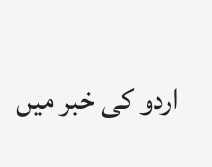اردو کی خبر میں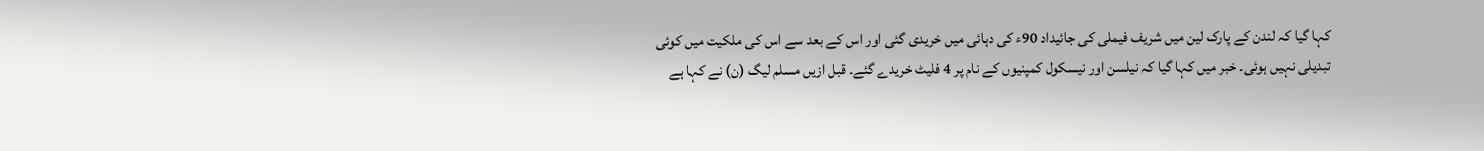کہا گیا کہ لندن کے پارک لین میں شریف فیملی کی جائیداد 90ء کی دہائی میں خریدی گئی اور اس کے بعد سے اس کی ملکیت میں کوئی تبدیلی نہیں ہوئی۔ خبر میں کہا گیا کہ نیلسن اور نیسکول کمپنیوں کے نام پر 4 فلیٹ خریدے گئے۔ قبل ازیں مسلم لیگ (ن) نے کہا ہے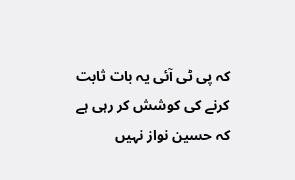کہ پی ٹی آئی یہ بات ثابت کرنے کی کوشش کر رہی ہے کہ حسین نواز نہیں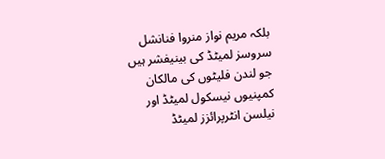بلکہ مریم نواز منروا فنانشل سروسز لمیٹڈ کی بینیفشر ہیں جو لندن فلیٹوں کی مالکان کمپنیوں نیسکول لمیٹڈ اور نیلسن انٹرپرائزز لمیٹڈ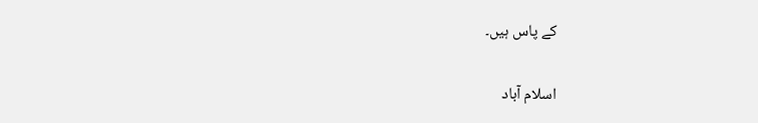کے پاس ہیں۔

اسلام آباد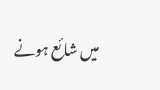میں شائع ہونے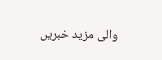والی مزید خبریں